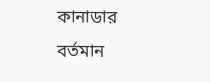কানাডার বর্তমান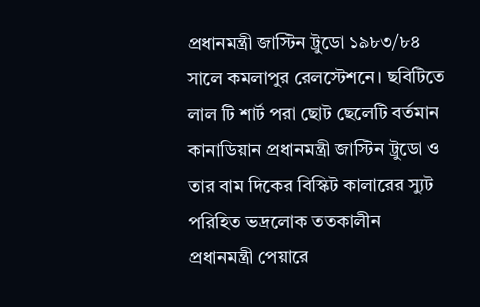প্রধানমন্ত্রী জাস্টিন ট্রুডো ১৯৮৩/৮৪ সালে কমলাপুর রেলস্টেশনে। ছবিটিতে লাল টি শার্ট পরা ছোট ছেলেটি বর্তমান কানাডিয়ান প্রধানমন্ত্রী জাস্টিন ট্রুডো ও তার বাম দিকের বিস্কিট কালারের স্যুট পরিহিত ভদ্রলোক ততকালীন প্রধানমন্ত্রী পেয়ারে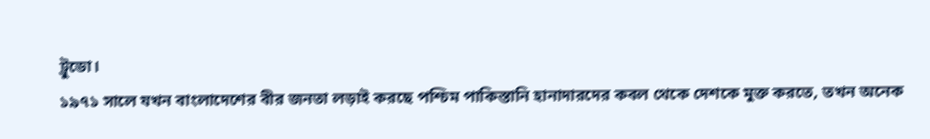ট্রুডো।
১৯৭১ সালে যখন বাংলাদেশের বীর জনতা লড়াই করছে পশ্চিম পাকিস্তানি হানাদারদের কবল থেকে দেশকে মুক্ত করতে, তখন অনেক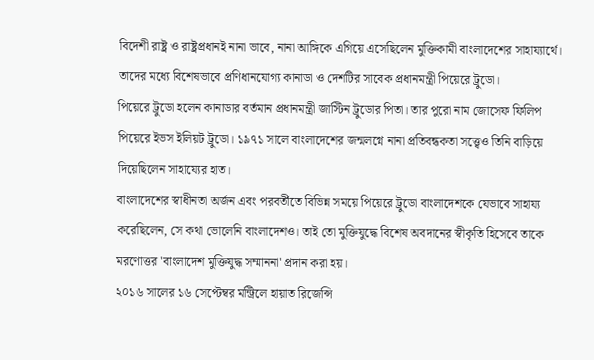বিদেশী রাষ্ট্র ও রাষ্ট্রপ্রধানই নানা ভাবে, নানা আঙ্গিকে এগিয়ে এসেছিলেন মুক্তিকামী বাংলাদেশের সাহায্যার্থে। তাদের মধ্যে বিশেষভাবে প্রণিধানযোগ্য কানাডা ও দেশটির সাবেক প্রধানমন্ত্রী পিয়েরে ট্রুডো।
পিয়েরে ট্রুডো হলেন কানাডার বর্তমান প্রধানমন্ত্রী জাস্টিন ট্রুডোর পিতা। তার পুরো নাম জোসেফ ফিলিপ পিয়েরে ইভস ইলিয়ট ট্রুডো। ১৯৭১ সালে বাংলাদেশের জন্মলগ্নে নানা প্রতিবন্ধকতা সত্ত্বেও তিনি বাড়িয়ে দিয়েছিলেন সাহায্যের হাত।
বাংলাদেশের স্বাধীনতা অর্জন এবং পরবর্তীতে বিভিন্ন সময়ে পিয়েরে ট্রুডো বাংলাদেশকে যেভাবে সাহায্য করেছিলেন, সে কথা ভোলেনি বাংলাদেশও। তাই তো মুক্তিযুদ্ধে বিশেষ অবদানের স্বীকৃতি হিসেবে তাকে মরণোত্তর 'বাংলাদেশ মুক্তিযুদ্ধ সম্মাননা' প্রদান করা হয়।
২০১৬ সালের ১৬ সেপ্টেম্বর মন্ট্রিলে হায়াত রিজেন্সি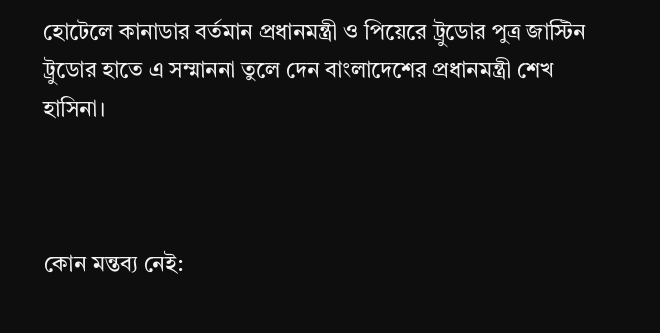হোটেলে কানাডার বর্তমান প্রধানমন্ত্রী ও পিয়েরে ট্রুডোর পুত্র জাস্টিন ট্রুডোর হাতে এ সম্মাননা তুলে দেন বাংলাদেশের প্রধানমন্ত্রী শেখ হাসিনা।



কোন মন্তব্য নেই: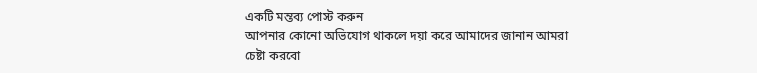একটি মন্তব্য পোস্ট করুন
আপনার কোনো অভিযোগ থাকলে দয়া করে আমাদের জানান আমরা চেষ্টা করবো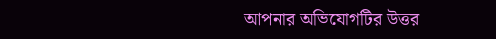আপনার অভিযোগটির উত্তর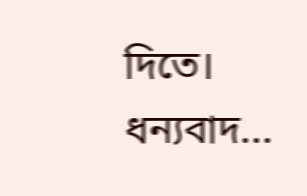দিতে।
ধন্যবাদ...